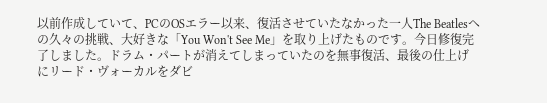以前作成していて、PCのOSエラー以来、復活させていたなかった一人The Beatlesへの久々の挑戦、大好きな「You Won't See Me」を取り上げたものです。今日修復完了しました。ドラム・パートが消えてしまっていたのを無事復活、最後の仕上げにリード・ヴォーカルをダビ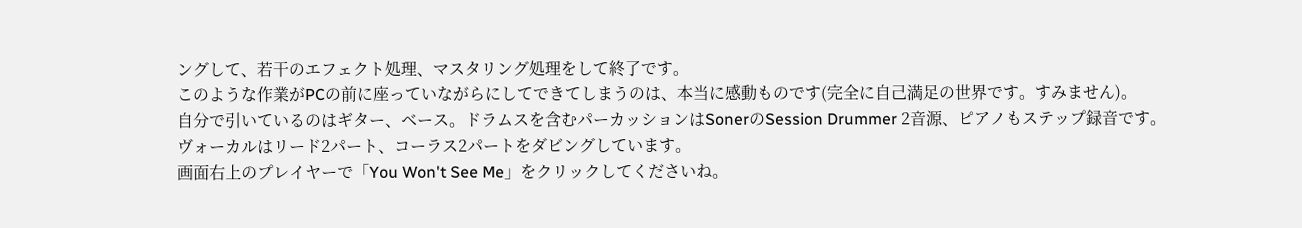ングして、若干のエフェクト処理、マスタリング処理をして終了です。
このような作業がPCの前に座っていながらにしてできてしまうのは、本当に感動ものです(完全に自己満足の世界です。すみません)。
自分で引いているのはギター、ベース。ドラムスを含むパーカッションはSonerのSession Drummer 2音源、ピアノもステップ録音です。ヴォーカルはリード2パート、コーラス2パートをダビングしています。
画面右上のプレイヤーで「You Won't See Me」をクリックしてくださいね。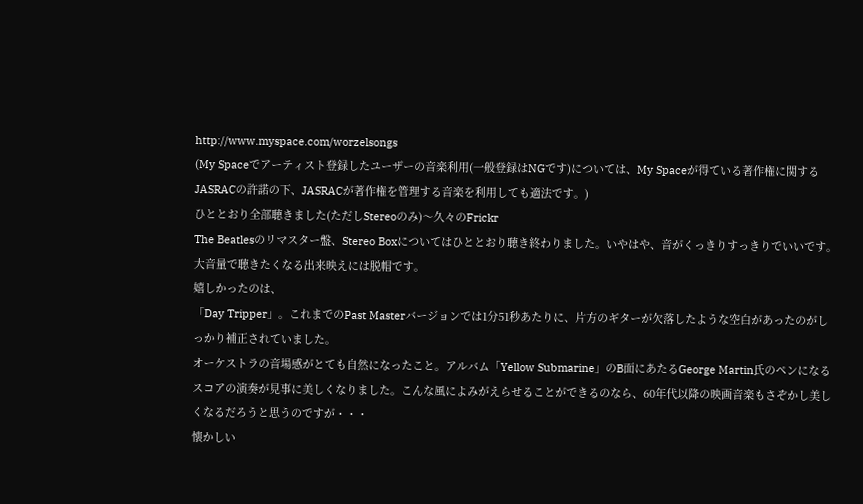http://www.myspace.com/worzelsongs
(My Spaceでアーティスト登録したユーザーの音楽利用(一般登録はNGです)については、My Spaceが得ている著作権に関するJASRACの許諾の下、JASRACが著作権を管理する音楽を利用しても適法です。)
ひととおり全部聴きました(ただしStereoのみ)〜久々のFrickr
The Beatlesのリマスター盤、Stereo Boxについてはひととおり聴き終わりました。いやはや、音がくっきりすっきりでいいです。大音量で聴きたくなる出来映えには脱帽です。
嬉しかったのは、
「Day Tripper」。これまでのPast Masterバージョンでは1分51秒あたりに、片方のギターが欠落したような空白があったのがしっかり補正されていました。
オーケストラの音場感がとても自然になったこと。アルバム「Yellow Submarine」のB面にあたるGeorge Martin氏のペンになるスコアの演奏が見事に美しくなりました。こんな風によみがえらせることができるのなら、60年代以降の映画音楽もさぞかし美しくなるだろうと思うのですが・・・
懐かしい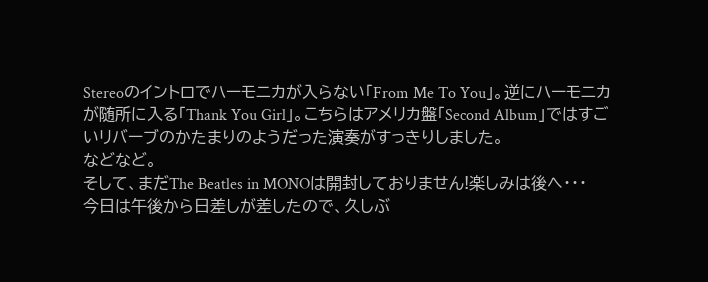Stereoのイントロでハーモニカが入らない「From Me To You」。逆にハーモニカが随所に入る「Thank You Girl」。こちらはアメリカ盤「Second Album」ではすごいリバーブのかたまりのようだった演奏がすっきりしました。
などなど。
そして、まだThe Beatles in MONOは開封しておりません!楽しみは後へ・・・
今日は午後から日差しが差したので、久しぶ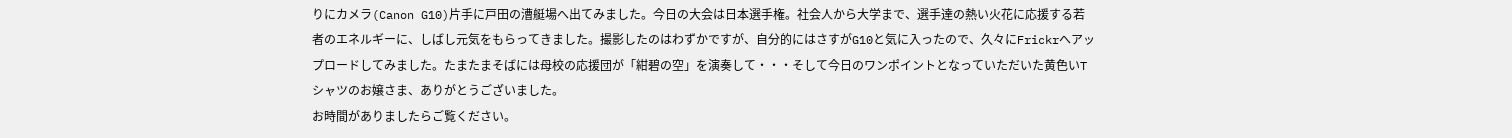りにカメラ(Canon G10)片手に戸田の漕艇場へ出てみました。今日の大会は日本選手権。社会人から大学まで、選手達の熱い火花に応援する若者のエネルギーに、しばし元気をもらってきました。撮影したのはわずかですが、自分的にはさすがG10と気に入ったので、久々にFrickrへアップロードしてみました。たまたまそばには母校の応援団が「紺碧の空」を演奏して・・・そして今日のワンポイントとなっていただいた黄色いTシャツのお嬢さま、ありがとうございました。
お時間がありましたらご覧ください。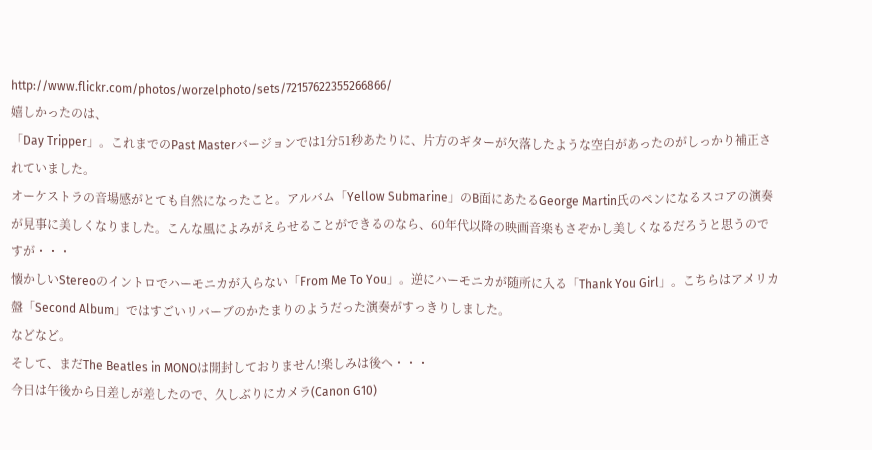http://www.flickr.com/photos/worzelphoto/sets/72157622355266866/
嬉しかったのは、
「Day Tripper」。これまでのPast Masterバージョンでは1分51秒あたりに、片方のギターが欠落したような空白があったのがしっかり補正されていました。
オーケストラの音場感がとても自然になったこと。アルバム「Yellow Submarine」のB面にあたるGeorge Martin氏のペンになるスコアの演奏が見事に美しくなりました。こんな風によみがえらせることができるのなら、60年代以降の映画音楽もさぞかし美しくなるだろうと思うのですが・・・
懐かしいStereoのイントロでハーモニカが入らない「From Me To You」。逆にハーモニカが随所に入る「Thank You Girl」。こちらはアメリカ盤「Second Album」ではすごいリバーブのかたまりのようだった演奏がすっきりしました。
などなど。
そして、まだThe Beatles in MONOは開封しておりません!楽しみは後へ・・・
今日は午後から日差しが差したので、久しぶりにカメラ(Canon G10)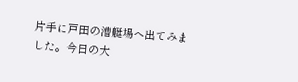片手に戸田の漕艇場へ出てみました。今日の大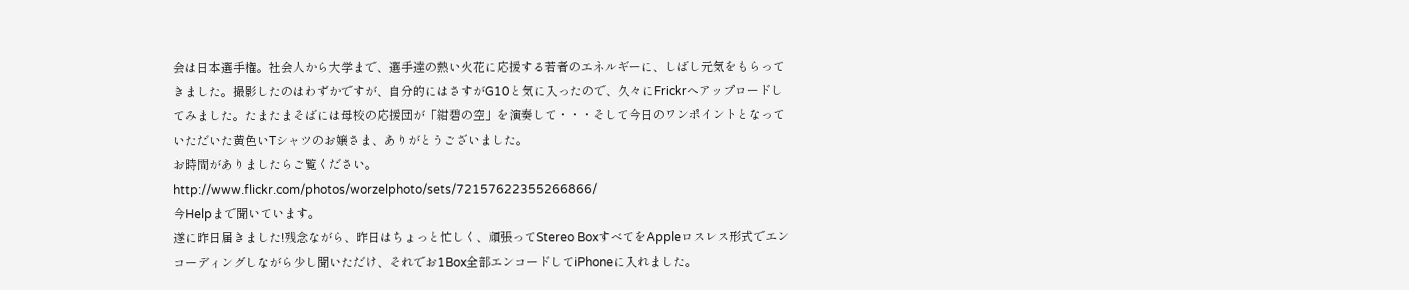会は日本選手権。社会人から大学まで、選手達の熱い火花に応援する若者のエネルギーに、しばし元気をもらってきました。撮影したのはわずかですが、自分的にはさすがG10と気に入ったので、久々にFrickrへアップロードしてみました。たまたまそばには母校の応援団が「紺碧の空」を演奏して・・・そして今日のワンポイントとなっていただいた黄色いTシャツのお嬢さま、ありがとうございました。
お時間がありましたらご覧ください。
http://www.flickr.com/photos/worzelphoto/sets/72157622355266866/
今Helpまで聞いています。
遂に昨日届きました!残念ながら、昨日はちょっと忙しく、頑張ってStereo BoxすべてをAppleロスレス形式でエンコーディングしながら少し聞いただけ、それでお1Box全部エンコードしてiPhoneに入れました。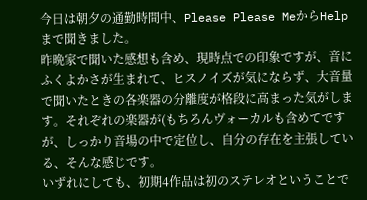今日は朝夕の通勤時間中、Please Please MeからHelpまで聞きました。
昨晩家で聞いた感想も含め、現時点での印象ですが、音にふくよかさが生まれて、ヒスノイズが気にならず、大音量で聞いたときの各楽器の分離度が格段に高まった気がします。それぞれの楽器が(もちろんヴォーカルも含めてですが、しっかり音場の中で定位し、自分の存在を主張している、そんな感じです。
いずれにしても、初期4作品は初のステレオということで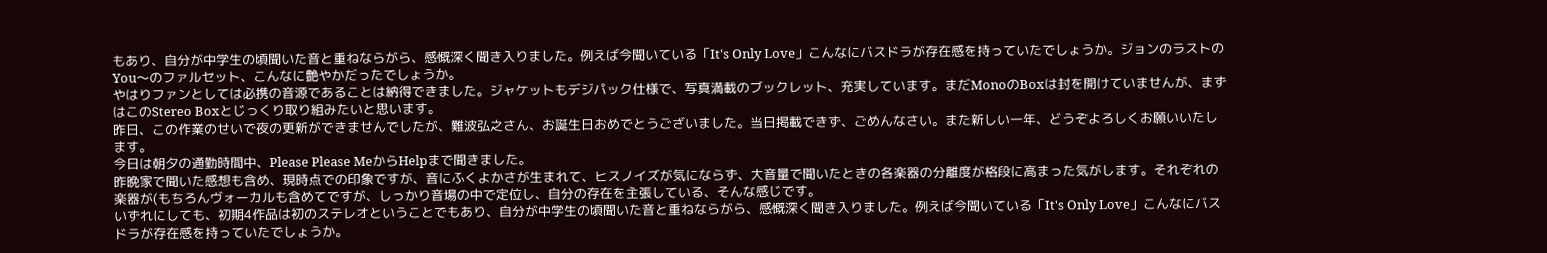もあり、自分が中学生の頃聞いた音と重ねならがら、感慨深く聞き入りました。例えば今聞いている「It's Only Love」こんなにバスドラが存在感を持っていたでしょうか。ジョンのラストのYou〜のファルセット、こんなに艶やかだったでしょうか。
やはりファンとしては必携の音源であることは納得できました。ジャケットもデジパック仕様で、写真満載のブックレット、充実しています。まだMonoのBoxは封を開けていませんが、まずはこのStereo Boxとじっくり取り組みたいと思います。
昨日、この作業のせいで夜の更新ができませんでしたが、難波弘之さん、お誕生日おめでとうございました。当日掲載できず、ごめんなさい。また新しい一年、どうぞよろしくお願いいたします。
今日は朝夕の通勤時間中、Please Please MeからHelpまで聞きました。
昨晩家で聞いた感想も含め、現時点での印象ですが、音にふくよかさが生まれて、ヒスノイズが気にならず、大音量で聞いたときの各楽器の分離度が格段に高まった気がします。それぞれの楽器が(もちろんヴォーカルも含めてですが、しっかり音場の中で定位し、自分の存在を主張している、そんな感じです。
いずれにしても、初期4作品は初のステレオということでもあり、自分が中学生の頃聞いた音と重ねならがら、感慨深く聞き入りました。例えば今聞いている「It's Only Love」こんなにバスドラが存在感を持っていたでしょうか。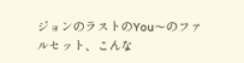ジョンのラストのYou〜のファルセット、こんな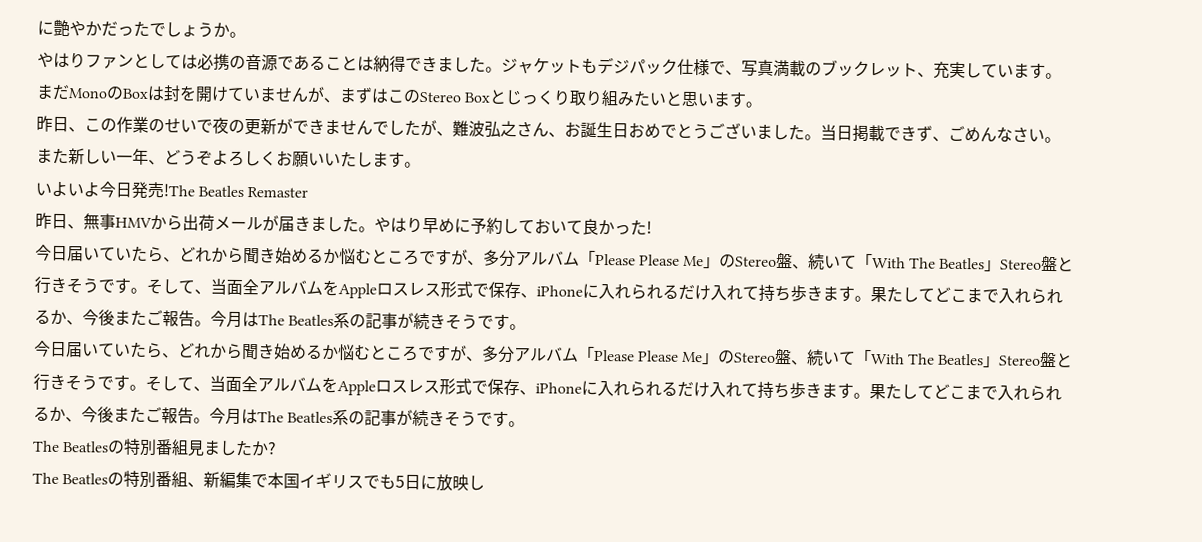に艶やかだったでしょうか。
やはりファンとしては必携の音源であることは納得できました。ジャケットもデジパック仕様で、写真満載のブックレット、充実しています。まだMonoのBoxは封を開けていませんが、まずはこのStereo Boxとじっくり取り組みたいと思います。
昨日、この作業のせいで夜の更新ができませんでしたが、難波弘之さん、お誕生日おめでとうございました。当日掲載できず、ごめんなさい。また新しい一年、どうぞよろしくお願いいたします。
いよいよ今日発売!The Beatles Remaster
昨日、無事HMVから出荷メールが届きました。やはり早めに予約しておいて良かった!
今日届いていたら、どれから聞き始めるか悩むところですが、多分アルバム「Please Please Me」のStereo盤、続いて「With The Beatles」Stereo盤と行きそうです。そして、当面全アルバムをAppleロスレス形式で保存、iPhoneに入れられるだけ入れて持ち歩きます。果たしてどこまで入れられるか、今後またご報告。今月はThe Beatles系の記事が続きそうです。
今日届いていたら、どれから聞き始めるか悩むところですが、多分アルバム「Please Please Me」のStereo盤、続いて「With The Beatles」Stereo盤と行きそうです。そして、当面全アルバムをAppleロスレス形式で保存、iPhoneに入れられるだけ入れて持ち歩きます。果たしてどこまで入れられるか、今後またご報告。今月はThe Beatles系の記事が続きそうです。
The Beatlesの特別番組見ましたか?
The Beatlesの特別番組、新編集で本国イギリスでも5日に放映し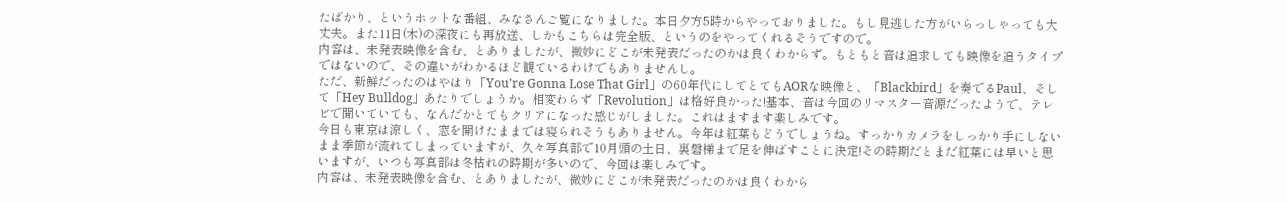たばかり、というホットな番組、みなさんご覧になりました。本日夕方5時からやっておりました。もし見逃した方がいらっしゃっても大丈夫。また11日(木)の深夜にも再放送、しかもこちらは完全版、というのをやってくれるそうですので。
内容は、未発表映像を含む、とありましたが、微妙にどこが未発表だったのかは良くわからず。もともと音は追求しても映像を追うタイプではないので、その違いがわかるほど観ているわけでもありませんし。
ただ、新鮮だったのはやはり「You're Gonna Lose That Girl」の60年代にしてとてもAORな映像と、「Blackbird」を奏でるPaul、そして「Hey Bulldog」あたりでしょうか。相変わらず「Revolution」は格好良かった!基本、音は今回のリマスター音源だったようで、テレビで聞いていても、なんだかとてもクリアになった感じがしました。これはますます楽しみです。
今日も東京は涼しく、窓を開けたままでは寝られそうもありません。今年は紅葉もどうでしょうね。すっかりカメラをしっかり手にしないまま季節が流れてしまっていますが、久々写真部で10月頭の土日、裏磐梯まで足を伸ばすことに決定!その時期だとまだ紅葉には早いと思いますが、いつも写真部は冬枯れの時期が多いので、今回は楽しみです。
内容は、未発表映像を含む、とありましたが、微妙にどこが未発表だったのかは良くわから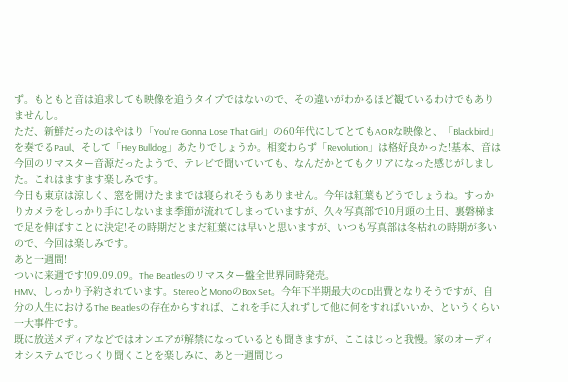ず。もともと音は追求しても映像を追うタイプではないので、その違いがわかるほど観ているわけでもありませんし。
ただ、新鮮だったのはやはり「You're Gonna Lose That Girl」の60年代にしてとてもAORな映像と、「Blackbird」を奏でるPaul、そして「Hey Bulldog」あたりでしょうか。相変わらず「Revolution」は格好良かった!基本、音は今回のリマスター音源だったようで、テレビで聞いていても、なんだかとてもクリアになった感じがしました。これはますます楽しみです。
今日も東京は涼しく、窓を開けたままでは寝られそうもありません。今年は紅葉もどうでしょうね。すっかりカメラをしっかり手にしないまま季節が流れてしまっていますが、久々写真部で10月頭の土日、裏磐梯まで足を伸ばすことに決定!その時期だとまだ紅葉には早いと思いますが、いつも写真部は冬枯れの時期が多いので、今回は楽しみです。
あと一週間!
ついに来週です!09.09.09。The Beatlesのリマスター盤全世界同時発売。
HMV、しっかり予約されています。StereoとMonoのBox Set。今年下半期最大のCD出費となりそうですが、自分の人生におけるThe Beatlesの存在からすれば、これを手に入れずして他に何をすればいいか、というくらい一大事件です。
既に放送メディアなどではオンエアが解禁になっているとも聞きますが、ここはじっと我慢。家のオーディオシステムでじっくり聞くことを楽しみに、あと一週間じっ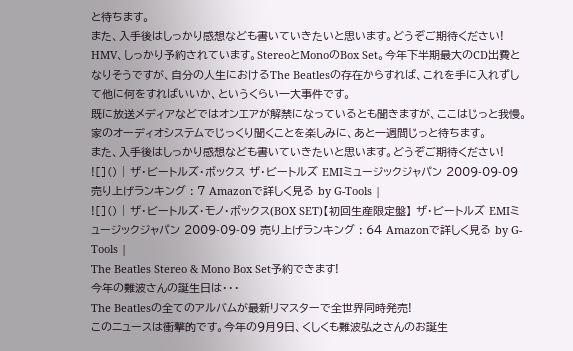と待ちます。
また、入手後はしっかり感想なども書いていきたいと思います。どうぞご期待ください!
HMV、しっかり予約されています。StereoとMonoのBox Set。今年下半期最大のCD出費となりそうですが、自分の人生におけるThe Beatlesの存在からすれば、これを手に入れずして他に何をすればいいか、というくらい一大事件です。
既に放送メディアなどではオンエアが解禁になっているとも聞きますが、ここはじっと我慢。家のオーディオシステムでじっくり聞くことを楽しみに、あと一週間じっと待ちます。
また、入手後はしっかり感想なども書いていきたいと思います。どうぞご期待ください!
![]() | ザ・ビートルズ・ボックス ザ・ビートルズ EMIミュージックジャパン 2009-09-09 売り上げランキング : 7 Amazonで詳しく見る by G-Tools |
![]() | ザ・ビートルズ・モノ・ボックス(BOX SET)【初回生産限定盤】 ザ・ビートルズ EMIミュージックジャパン 2009-09-09 売り上げランキング : 64 Amazonで詳しく見る by G-Tools |
The Beatles Stereo & Mono Box Set予約できます!
今年の難波さんの誕生日は・・・
The Beatlesの全てのアルバムが最新リマスターで全世界同時発売!
このニュースは衝撃的です。今年の9月9日、くしくも難波弘之さんのお誕生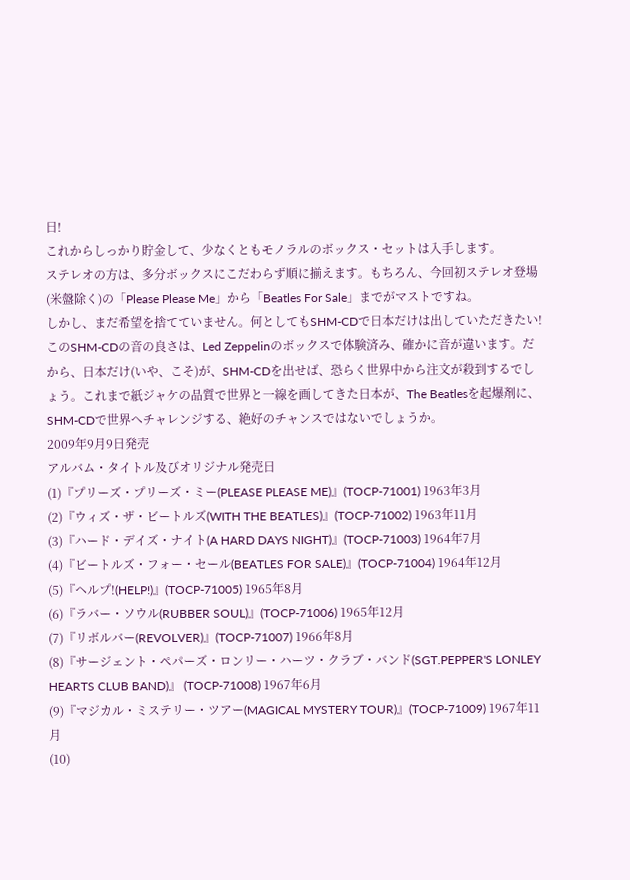日!
これからしっかり貯金して、少なくともモノラルのボックス・セットは入手します。
ステレオの方は、多分ボックスにこだわらず順に揃えます。もちろん、今回初ステレオ登場(米盤除く)の「Please Please Me」から「Beatles For Sale」までがマストですね。
しかし、まだ希望を捨てていません。何としてもSHM-CDで日本だけは出していただきたい!このSHM-CDの音の良さは、Led Zeppelinのボックスで体験済み、確かに音が違います。だから、日本だけ(いや、こそ)が、SHM-CDを出せば、恐らく世界中から注文が殺到するでしょう。これまで紙ジャケの品質で世界と一線を画してきた日本が、The Beatlesを起爆剤に、SHM-CDで世界へチャレンジする、絶好のチャンスではないでしょうか。
2009年9月9日発売
アルバム・タイトル及びオリジナル発売日
(1)『プリーズ・プリーズ・ミー(PLEASE PLEASE ME)』(TOCP-71001) 1963年3月
(2)『ウィズ・ザ・ビートルズ(WITH THE BEATLES)』(TOCP-71002) 1963年11月
(3)『ハード・デイズ・ナイト(A HARD DAYS NIGHT)』(TOCP-71003) 1964年7月
(4)『ビートルズ・フォー・セール(BEATLES FOR SALE)』(TOCP-71004) 1964年12月
(5)『ヘルプ!(HELP!)』(TOCP-71005) 1965年8月
(6)『ラバー・ソウル(RUBBER SOUL)』(TOCP-71006) 1965年12月
(7)『リボルバー(REVOLVER)』(TOCP-71007) 1966年8月
(8)『サージェント・ペパーズ・ロンリー・ハーツ・クラブ・バンド(SGT.PEPPER'S LONLEY HEARTS CLUB BAND)』 (TOCP-71008) 1967年6月
(9)『マジカル・ミステリー・ツアー(MAGICAL MYSTERY TOUR)』(TOCP-71009) 1967年11月
(10)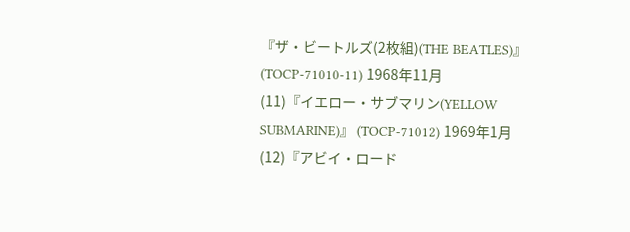『ザ・ビートルズ(2枚組)(THE BEATLES)』 (TOCP-71010-11) 1968年11月
(11)『イエロー・サブマリン(YELLOW SUBMARINE)』 (TOCP-71012) 1969年1月
(12)『アビイ・ロード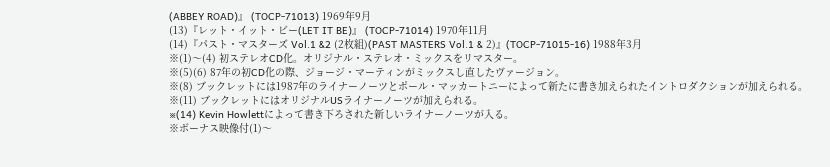(ABBEY ROAD)』 (TOCP-71013) 1969年9月
(13)『レット・イット・ビー(LET IT BE)』 (TOCP-71014) 1970年11月
(14)『パスト・マスターズ Vol.1 &2 (2枚組)(PAST MASTERS Vol.1 & 2)』(TOCP-71015-16) 1988年3月
※(1)〜(4) 初ステレオCD化。オリジナル・ステレオ・ミックスをリマスター。
※(5)(6) 87年の初CD化の際、ジョージ・マーティンがミックスし直したヴァージョン。
※(8) ブックレットには1987年のライナーノーツとポール・マッカートニーによって新たに書き加えられたイントロダクションが加えられる。
※(11) ブックレットにはオリジナルUSライナーノーツが加えられる。
※(14) Kevin Howlettによって書き下ろされた新しいライナーノーツが入る。
※ボーナス映像付(1)〜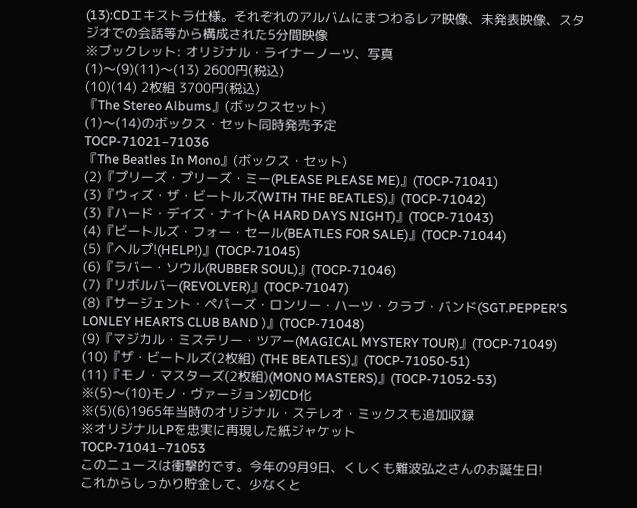(13):CDエキストラ仕様。それぞれのアルバムにまつわるレア映像、未発表映像、スタジオでの会話等から構成された5分間映像
※ブックレット: オリジナル・ライナーノーツ、写真
(1)〜(9)(11)〜(13) 2600円(税込)
(10)(14) 2枚組 3700円(税込)
『The Stereo Albums』(ボックスセット)
(1)〜(14)のボックス・セット同時発売予定
TOCP-71021–71036
『The Beatles In Mono』(ボックス・セット)
(2)『プリーズ・プリーズ・ミー(PLEASE PLEASE ME)』(TOCP-71041)
(3)『ウィズ・ザ・ビートルズ(WITH THE BEATLES)』(TOCP-71042)
(3)『ハード・デイズ・ナイト(A HARD DAYS NIGHT)』(TOCP-71043)
(4)『ビートルズ・フォー・セール(BEATLES FOR SALE)』(TOCP-71044)
(5)『ヘルプ!(HELP!)』(TOCP-71045)
(6)『ラバー・ソウル(RUBBER SOUL)』(TOCP-71046)
(7)『リボルバー(REVOLVER)』(TOCP-71047)
(8)『サージェント・ペパーズ・ロンリー・ハーツ・クラブ・バンド(SGT.PEPPER'S LONLEY HEARTS CLUB BAND )』(TOCP-71048)
(9)『マジカル・ミステリー・ツアー(MAGICAL MYSTERY TOUR)』(TOCP-71049)
(10)『ザ・ビートルズ(2枚組) (THE BEATLES)』(TOCP-71050-51)
(11)『モノ・マスターズ(2枚組)(MONO MASTERS)』(TOCP-71052-53)
※(5)〜(10)モノ・ヴァージョン初CD化
※(5)(6)1965年当時のオリジナル・ステレオ・ミックスも追加収録
※オリジナルLPを忠実に再現した紙ジャケット
TOCP-71041–71053
このニュースは衝撃的です。今年の9月9日、くしくも難波弘之さんのお誕生日!
これからしっかり貯金して、少なくと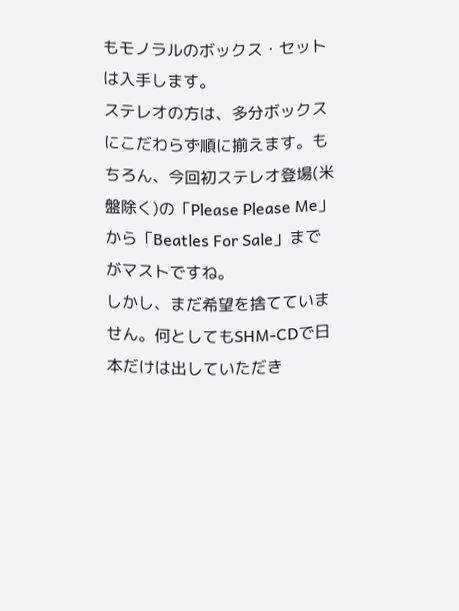もモノラルのボックス・セットは入手します。
ステレオの方は、多分ボックスにこだわらず順に揃えます。もちろん、今回初ステレオ登場(米盤除く)の「Please Please Me」から「Beatles For Sale」までがマストですね。
しかし、まだ希望を捨てていません。何としてもSHM-CDで日本だけは出していただき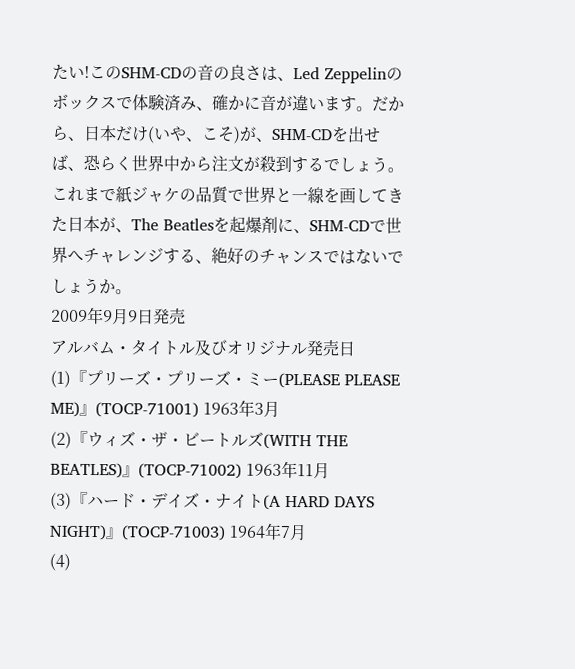たい!このSHM-CDの音の良さは、Led Zeppelinのボックスで体験済み、確かに音が違います。だから、日本だけ(いや、こそ)が、SHM-CDを出せば、恐らく世界中から注文が殺到するでしょう。これまで紙ジャケの品質で世界と一線を画してきた日本が、The Beatlesを起爆剤に、SHM-CDで世界へチャレンジする、絶好のチャンスではないでしょうか。
2009年9月9日発売
アルバム・タイトル及びオリジナル発売日
(1)『プリーズ・プリーズ・ミー(PLEASE PLEASE ME)』(TOCP-71001) 1963年3月
(2)『ウィズ・ザ・ビートルズ(WITH THE BEATLES)』(TOCP-71002) 1963年11月
(3)『ハード・デイズ・ナイト(A HARD DAYS NIGHT)』(TOCP-71003) 1964年7月
(4)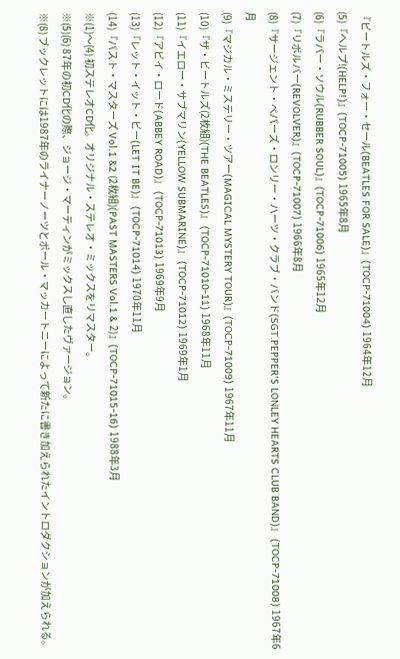『ビートルズ・フォー・セール(BEATLES FOR SALE)』(TOCP-71004) 1964年12月
(5)『ヘルプ!(HELP!)』(TOCP-71005) 1965年8月
(6)『ラバー・ソウル(RUBBER SOUL)』(TOCP-71006) 1965年12月
(7)『リボルバー(REVOLVER)』(TOCP-71007) 1966年8月
(8)『サージェント・ペパーズ・ロンリー・ハーツ・クラブ・バンド(SGT.PEPPER'S LONLEY HEARTS CLUB BAND)』 (TOCP-71008) 1967年6月
(9)『マジカル・ミステリー・ツアー(MAGICAL MYSTERY TOUR)』(TOCP-71009) 1967年11月
(10)『ザ・ビートルズ(2枚組)(THE BEATLES)』 (TOCP-71010-11) 1968年11月
(11)『イエロー・サブマリン(YELLOW SUBMARINE)』 (TOCP-71012) 1969年1月
(12)『アビイ・ロード(ABBEY ROAD)』 (TOCP-71013) 1969年9月
(13)『レット・イット・ビー(LET IT BE)』 (TOCP-71014) 1970年11月
(14)『パスト・マスターズ Vol.1 &2 (2枚組)(PAST MASTERS Vol.1 & 2)』(TOCP-71015-16) 1988年3月
※(1)〜(4) 初ステレオCD化。オリジナル・ステレオ・ミックスをリマスター。
※(5)(6) 87年の初CD化の際、ジョージ・マーティンがミックスし直したヴァージョン。
※(8) ブックレットには1987年のライナーノーツとポール・マッカートニーによって新たに書き加えられたイントロダクションが加えられる。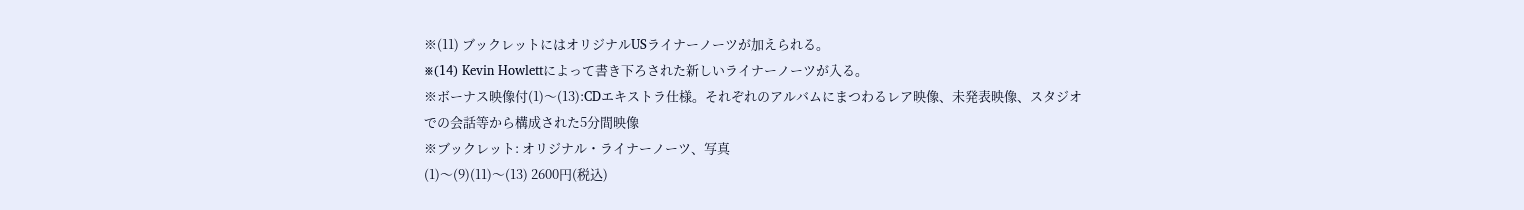※(11) ブックレットにはオリジナルUSライナーノーツが加えられる。
※(14) Kevin Howlettによって書き下ろされた新しいライナーノーツが入る。
※ボーナス映像付(1)〜(13):CDエキストラ仕様。それぞれのアルバムにまつわるレア映像、未発表映像、スタジオでの会話等から構成された5分間映像
※ブックレット: オリジナル・ライナーノーツ、写真
(1)〜(9)(11)〜(13) 2600円(税込)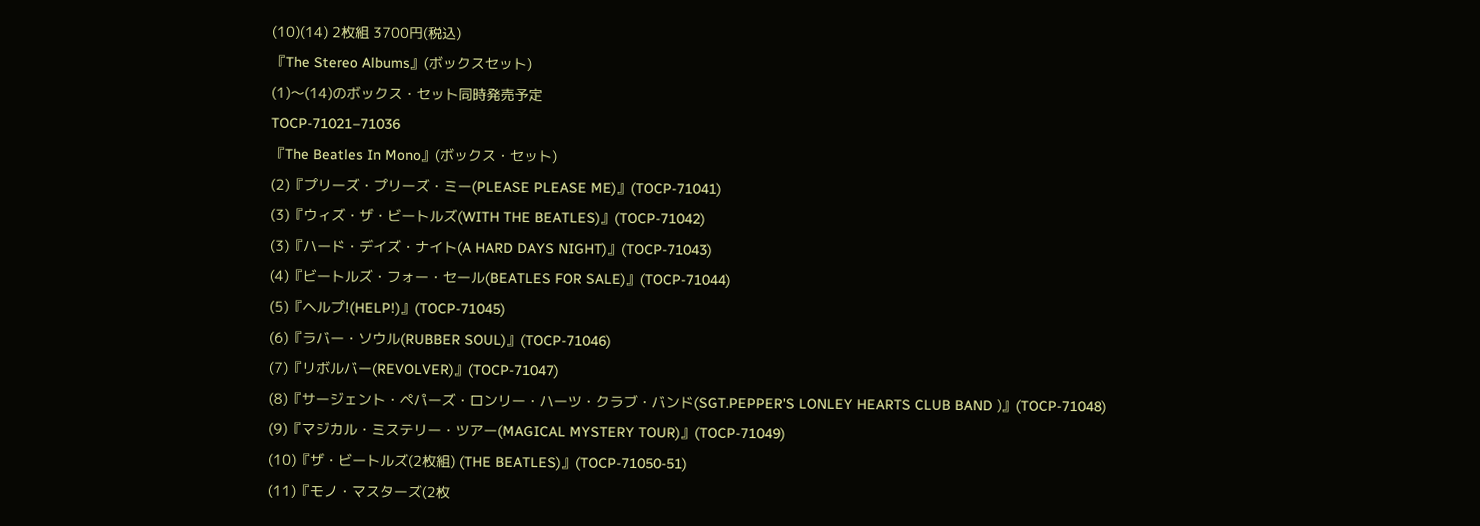(10)(14) 2枚組 3700円(税込)
『The Stereo Albums』(ボックスセット)
(1)〜(14)のボックス・セット同時発売予定
TOCP-71021–71036
『The Beatles In Mono』(ボックス・セット)
(2)『プリーズ・プリーズ・ミー(PLEASE PLEASE ME)』(TOCP-71041)
(3)『ウィズ・ザ・ビートルズ(WITH THE BEATLES)』(TOCP-71042)
(3)『ハード・デイズ・ナイト(A HARD DAYS NIGHT)』(TOCP-71043)
(4)『ビートルズ・フォー・セール(BEATLES FOR SALE)』(TOCP-71044)
(5)『ヘルプ!(HELP!)』(TOCP-71045)
(6)『ラバー・ソウル(RUBBER SOUL)』(TOCP-71046)
(7)『リボルバー(REVOLVER)』(TOCP-71047)
(8)『サージェント・ペパーズ・ロンリー・ハーツ・クラブ・バンド(SGT.PEPPER'S LONLEY HEARTS CLUB BAND )』(TOCP-71048)
(9)『マジカル・ミステリー・ツアー(MAGICAL MYSTERY TOUR)』(TOCP-71049)
(10)『ザ・ビートルズ(2枚組) (THE BEATLES)』(TOCP-71050-51)
(11)『モノ・マスターズ(2枚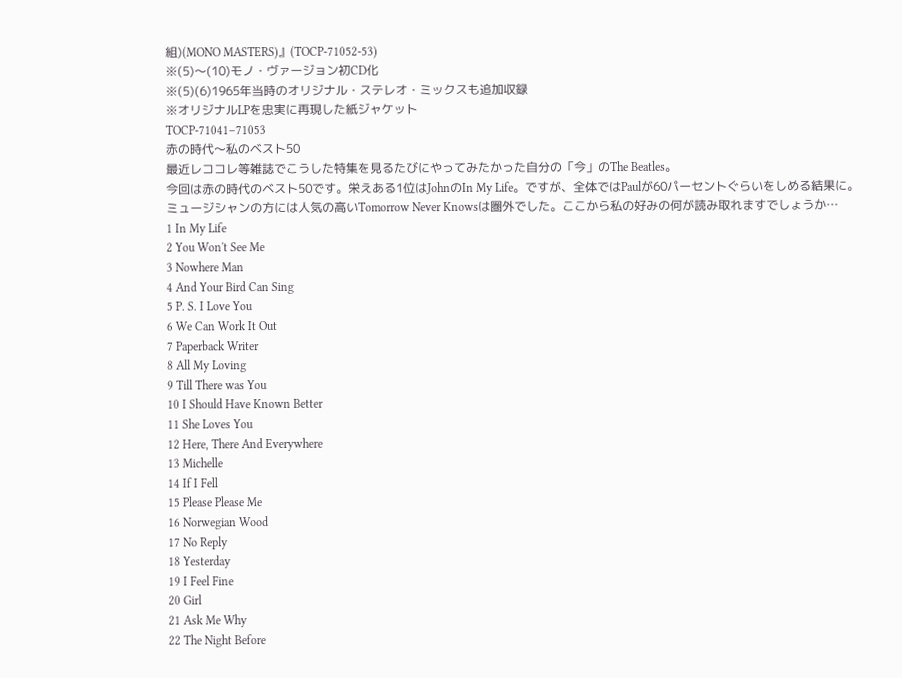組)(MONO MASTERS)』(TOCP-71052-53)
※(5)〜(10)モノ・ヴァージョン初CD化
※(5)(6)1965年当時のオリジナル・ステレオ・ミックスも追加収録
※オリジナルLPを忠実に再現した紙ジャケット
TOCP-71041–71053
赤の時代〜私のベスト50
最近レココレ等雑誌でこうした特集を見るたびにやってみたかった自分の「今」のThe Beatles。
今回は赤の時代のベスト50です。栄えある1位はJohnのIn My Life。ですが、全体ではPaulが60パーセントぐらいをしめる結果に。
ミュージシャンの方には人気の高いTomorrow Never Knowsは圏外でした。ここから私の好みの何が読み取れますでしょうか…
1 In My Life
2 You Won't See Me
3 Nowhere Man
4 And Your Bird Can Sing
5 P. S. I Love You
6 We Can Work It Out
7 Paperback Writer
8 All My Loving
9 Till There was You
10 I Should Have Known Better
11 She Loves You
12 Here, There And Everywhere
13 Michelle
14 If I Fell
15 Please Please Me
16 Norwegian Wood
17 No Reply
18 Yesterday
19 I Feel Fine
20 Girl
21 Ask Me Why
22 The Night Before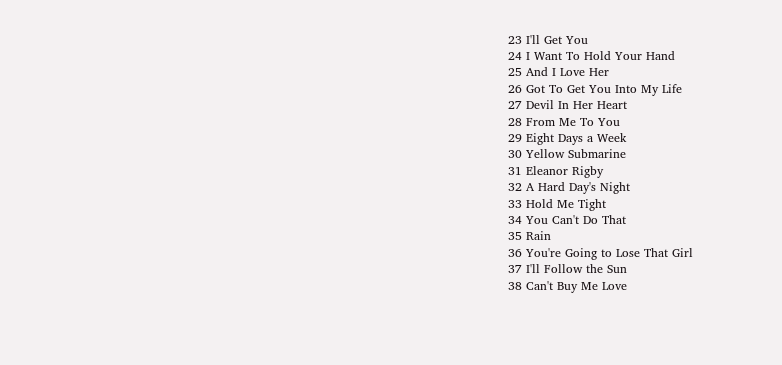23 I'll Get You
24 I Want To Hold Your Hand
25 And I Love Her
26 Got To Get You Into My Life
27 Devil In Her Heart
28 From Me To You
29 Eight Days a Week
30 Yellow Submarine
31 Eleanor Rigby
32 A Hard Day's Night
33 Hold Me Tight
34 You Can't Do That
35 Rain
36 You're Going to Lose That Girl
37 I'll Follow the Sun
38 Can't Buy Me Love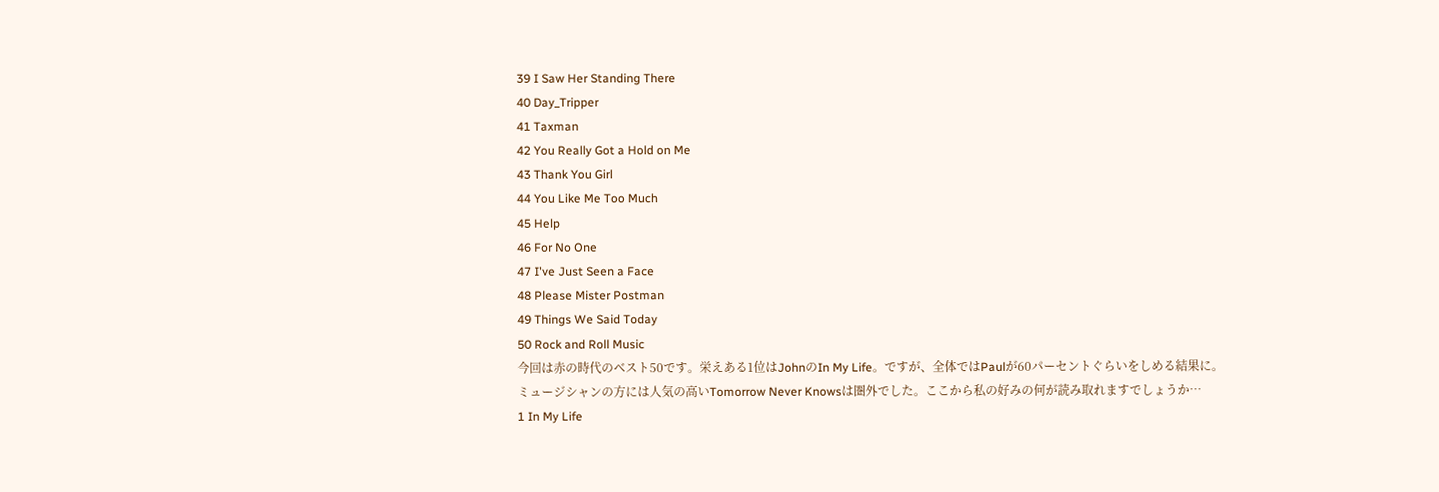39 I Saw Her Standing There
40 Day_Tripper
41 Taxman
42 You Really Got a Hold on Me
43 Thank You Girl
44 You Like Me Too Much
45 Help
46 For No One
47 I've Just Seen a Face
48 Please Mister Postman
49 Things We Said Today
50 Rock and Roll Music
今回は赤の時代のベスト50です。栄えある1位はJohnのIn My Life。ですが、全体ではPaulが60パーセントぐらいをしめる結果に。
ミュージシャンの方には人気の高いTomorrow Never Knowsは圏外でした。ここから私の好みの何が読み取れますでしょうか…
1 In My Life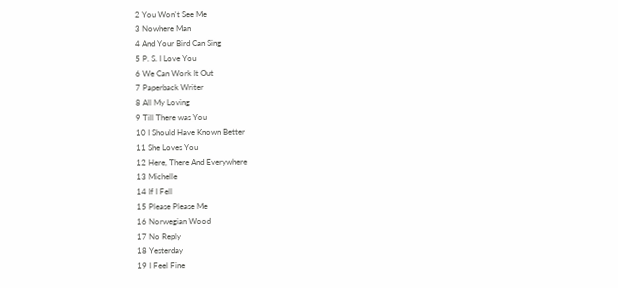2 You Won't See Me
3 Nowhere Man
4 And Your Bird Can Sing
5 P. S. I Love You
6 We Can Work It Out
7 Paperback Writer
8 All My Loving
9 Till There was You
10 I Should Have Known Better
11 She Loves You
12 Here, There And Everywhere
13 Michelle
14 If I Fell
15 Please Please Me
16 Norwegian Wood
17 No Reply
18 Yesterday
19 I Feel Fine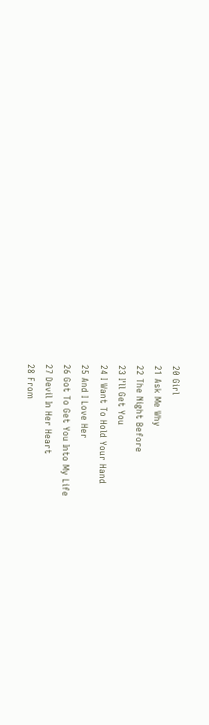20 Girl
21 Ask Me Why
22 The Night Before
23 I'll Get You
24 I Want To Hold Your Hand
25 And I Love Her
26 Got To Get You Into My Life
27 Devil In Her Heart
28 From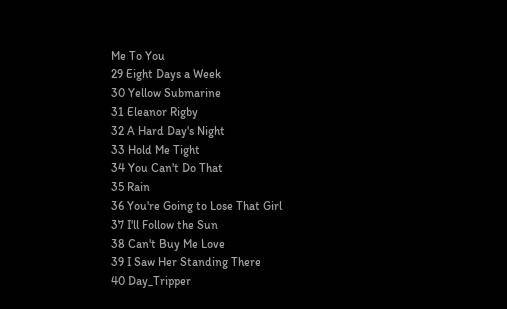Me To You
29 Eight Days a Week
30 Yellow Submarine
31 Eleanor Rigby
32 A Hard Day's Night
33 Hold Me Tight
34 You Can't Do That
35 Rain
36 You're Going to Lose That Girl
37 I'll Follow the Sun
38 Can't Buy Me Love
39 I Saw Her Standing There
40 Day_Tripper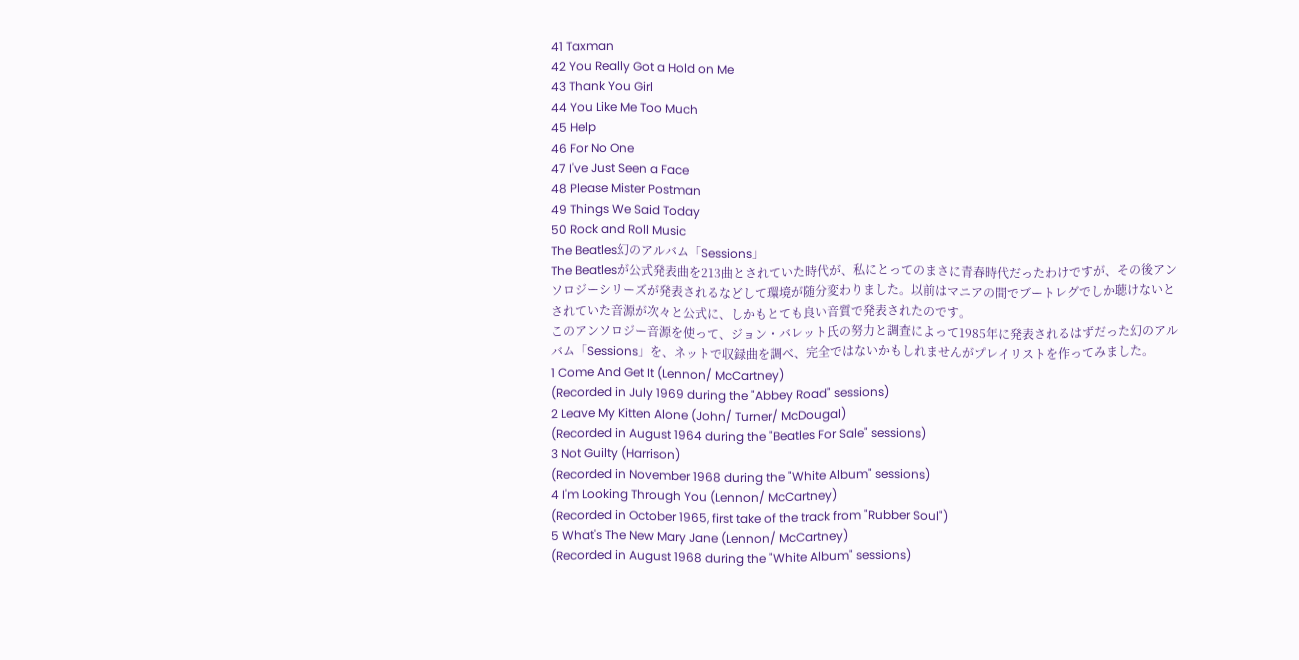41 Taxman
42 You Really Got a Hold on Me
43 Thank You Girl
44 You Like Me Too Much
45 Help
46 For No One
47 I've Just Seen a Face
48 Please Mister Postman
49 Things We Said Today
50 Rock and Roll Music
The Beatles幻のアルバム「Sessions」
The Beatlesが公式発表曲を213曲とされていた時代が、私にとってのまさに青春時代だったわけですが、その後アンソロジーシリーズが発表されるなどして環境が随分変わりました。以前はマニアの間でブートレグでしか聴けないとされていた音源が次々と公式に、しかもとても良い音質で発表されたのです。
このアンソロジー音源を使って、ジョン・バレット氏の努力と調査によって1985年に発表されるはずだった幻のアルバム「Sessions」を、ネットで収録曲を調べ、完全ではないかもしれませんがプレイリストを作ってみました。
1 Come And Get It (Lennon/ McCartney)
(Recorded in July 1969 during the "Abbey Road" sessions)
2 Leave My Kitten Alone (John/ Turner/ McDougal)
(Recorded in August 1964 during the "Beatles For Sale" sessions)
3 Not Guilty (Harrison)
(Recorded in November 1968 during the "White Album" sessions)
4 I'm Looking Through You (Lennon/ McCartney)
(Recorded in October 1965, first take of the track from "Rubber Soul")
5 What's The New Mary Jane (Lennon/ McCartney)
(Recorded in August 1968 during the "White Album" sessions)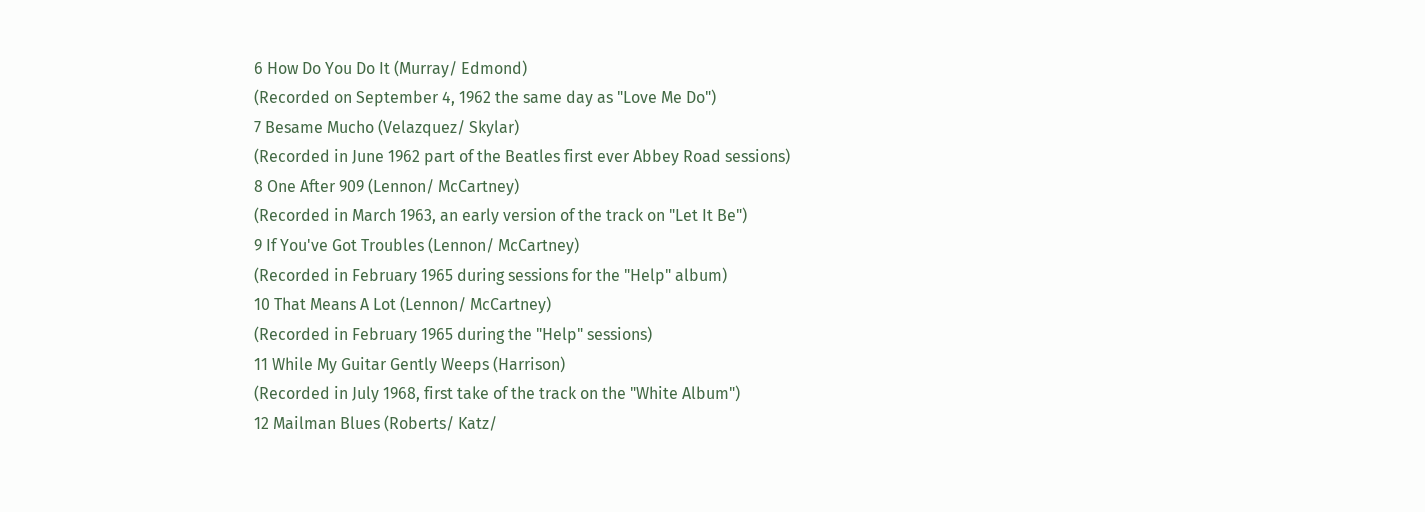6 How Do You Do It (Murray/ Edmond)
(Recorded on September 4, 1962 the same day as "Love Me Do")
7 Besame Mucho (Velazquez/ Skylar)
(Recorded in June 1962 part of the Beatles first ever Abbey Road sessions)
8 One After 909 (Lennon/ McCartney)
(Recorded in March 1963, an early version of the track on "Let It Be")
9 If You've Got Troubles (Lennon/ McCartney)
(Recorded in February 1965 during sessions for the "Help" album)
10 That Means A Lot (Lennon/ McCartney)
(Recorded in February 1965 during the "Help" sessions)
11 While My Guitar Gently Weeps (Harrison)
(Recorded in July 1968, first take of the track on the "White Album")
12 Mailman Blues (Roberts/ Katz/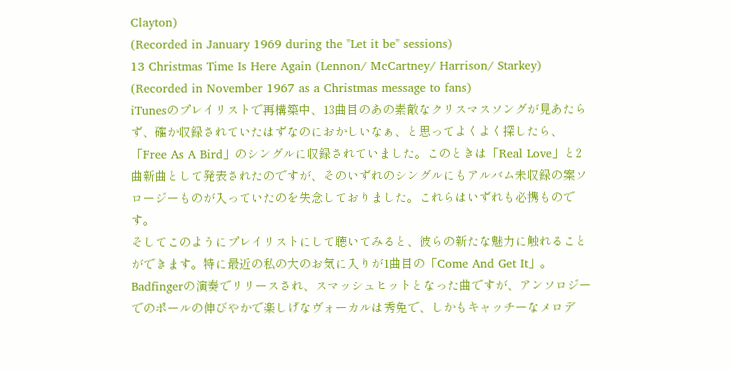Clayton)
(Recorded in January 1969 during the "Let it be" sessions)
13 Christmas Time Is Here Again (Lennon/ McCartney/ Harrison/ Starkey)
(Recorded in November 1967 as a Christmas message to fans)
iTunesのプレイリストで再構築中、13曲目のあの素敵なクリスマスソングが見あたらず、確か収録されていたはずなのにおかしいなぁ、と思ってよくよく探したら、「Free As A Bird」のシングルに収録されていました。このときは「Real Love」と2曲新曲として発表されたのですが、そのいずれのシングルにもアルバム未収録の案ソロージーものが入っていたのを失念しておりました。これらはいずれも必携ものです。
そしてこのようにプレイリストにして聴いてみると、彼らの新たな魅力に触れることができます。特に最近の私の大のお気に入りが1曲目の「Come And Get It」。Badfingerの演奏でリリースされ、スマッシュヒットとなった曲ですが、アンソロジーでのポールの伸びやかで楽しげなヴォーカルは秀免で、しかもキャッチーなメロデ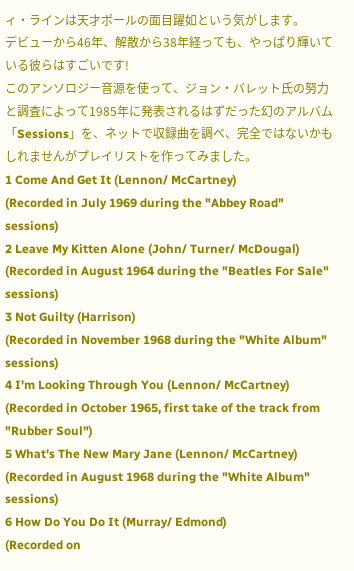ィ・ラインは天才ポールの面目躍如という気がします。
デビューから46年、解散から38年経っても、やっぱり輝いている彼らはすごいです!
このアンソロジー音源を使って、ジョン・バレット氏の努力と調査によって1985年に発表されるはずだった幻のアルバム「Sessions」を、ネットで収録曲を調べ、完全ではないかもしれませんがプレイリストを作ってみました。
1 Come And Get It (Lennon/ McCartney)
(Recorded in July 1969 during the "Abbey Road" sessions)
2 Leave My Kitten Alone (John/ Turner/ McDougal)
(Recorded in August 1964 during the "Beatles For Sale" sessions)
3 Not Guilty (Harrison)
(Recorded in November 1968 during the "White Album" sessions)
4 I'm Looking Through You (Lennon/ McCartney)
(Recorded in October 1965, first take of the track from "Rubber Soul")
5 What's The New Mary Jane (Lennon/ McCartney)
(Recorded in August 1968 during the "White Album" sessions)
6 How Do You Do It (Murray/ Edmond)
(Recorded on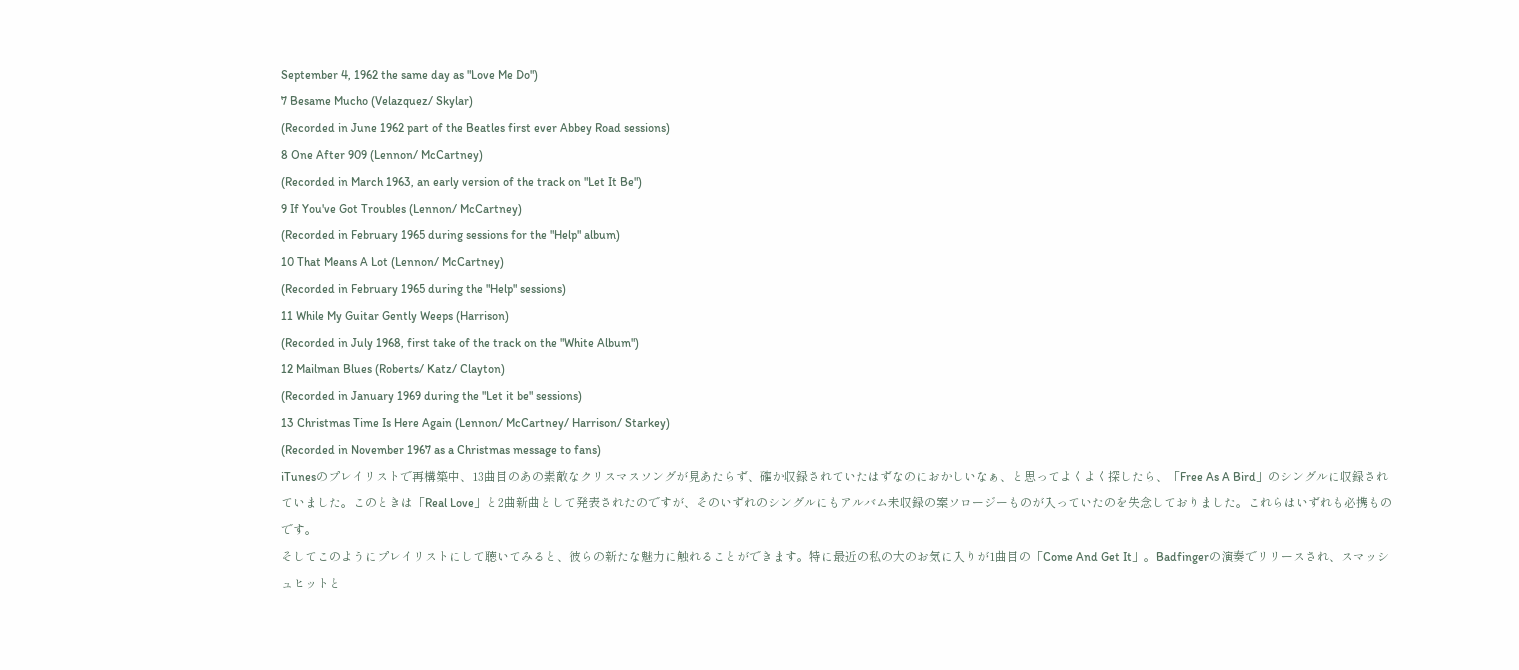September 4, 1962 the same day as "Love Me Do")
7 Besame Mucho (Velazquez/ Skylar)
(Recorded in June 1962 part of the Beatles first ever Abbey Road sessions)
8 One After 909 (Lennon/ McCartney)
(Recorded in March 1963, an early version of the track on "Let It Be")
9 If You've Got Troubles (Lennon/ McCartney)
(Recorded in February 1965 during sessions for the "Help" album)
10 That Means A Lot (Lennon/ McCartney)
(Recorded in February 1965 during the "Help" sessions)
11 While My Guitar Gently Weeps (Harrison)
(Recorded in July 1968, first take of the track on the "White Album")
12 Mailman Blues (Roberts/ Katz/ Clayton)
(Recorded in January 1969 during the "Let it be" sessions)
13 Christmas Time Is Here Again (Lennon/ McCartney/ Harrison/ Starkey)
(Recorded in November 1967 as a Christmas message to fans)
iTunesのプレイリストで再構築中、13曲目のあの素敵なクリスマスソングが見あたらず、確か収録されていたはずなのにおかしいなぁ、と思ってよくよく探したら、「Free As A Bird」のシングルに収録されていました。このときは「Real Love」と2曲新曲として発表されたのですが、そのいずれのシングルにもアルバム未収録の案ソロージーものが入っていたのを失念しておりました。これらはいずれも必携ものです。
そしてこのようにプレイリストにして聴いてみると、彼らの新たな魅力に触れることができます。特に最近の私の大のお気に入りが1曲目の「Come And Get It」。Badfingerの演奏でリリースされ、スマッシュヒットと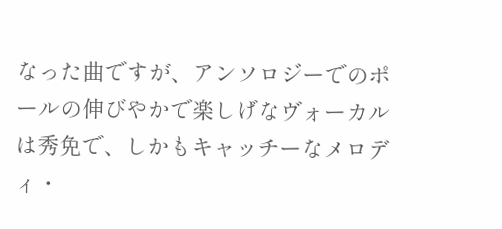なった曲ですが、アンソロジーでのポールの伸びやかで楽しげなヴォーカルは秀免で、しかもキャッチーなメロディ・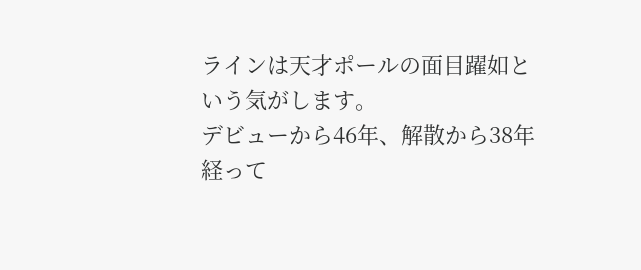ラインは天才ポールの面目躍如という気がします。
デビューから46年、解散から38年経って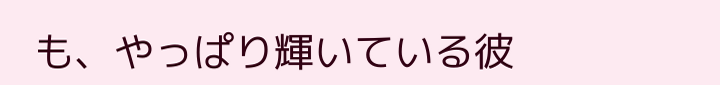も、やっぱり輝いている彼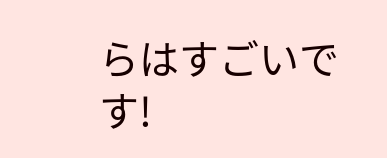らはすごいです!